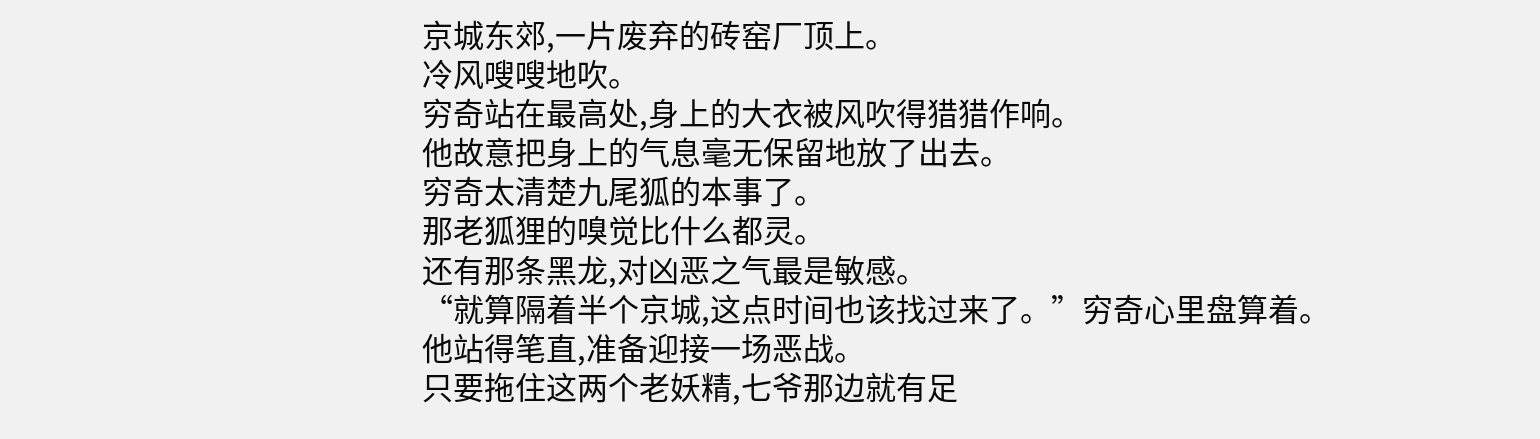京城东郊,一片废弃的砖窑厂顶上。
冷风嗖嗖地吹。
穷奇站在最高处,身上的大衣被风吹得猎猎作响。
他故意把身上的气息毫无保留地放了出去。
穷奇太清楚九尾狐的本事了。
那老狐狸的嗅觉比什么都灵。
还有那条黑龙,对凶恶之气最是敏感。
“就算隔着半个京城,这点时间也该找过来了。”穷奇心里盘算着。
他站得笔直,准备迎接一场恶战。
只要拖住这两个老妖精,七爷那边就有足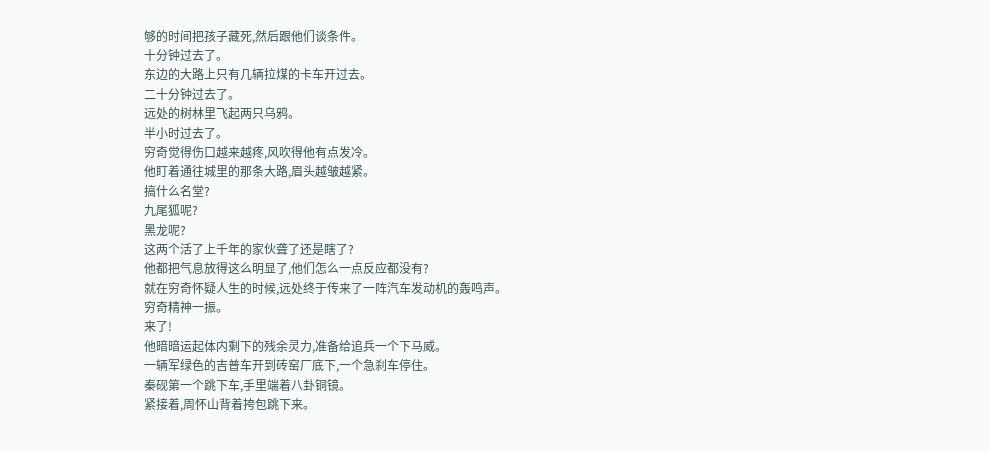够的时间把孩子藏死,然后跟他们谈条件。
十分钟过去了。
东边的大路上只有几辆拉煤的卡车开过去。
二十分钟过去了。
远处的树林里飞起两只乌鸦。
半小时过去了。
穷奇觉得伤口越来越疼,风吹得他有点发冷。
他盯着通往城里的那条大路,眉头越皱越紧。
搞什么名堂?
九尾狐呢?
黑龙呢?
这两个活了上千年的家伙聋了还是瞎了?
他都把气息放得这么明显了,他们怎么一点反应都没有?
就在穷奇怀疑人生的时候,远处终于传来了一阵汽车发动机的轰鸣声。
穷奇精神一振。
来了!
他暗暗运起体内剩下的残余灵力,准备给追兵一个下马威。
一辆军绿色的吉普车开到砖窑厂底下,一个急刹车停住。
秦砚第一个跳下车,手里端着八卦铜镜。
紧接着,周怀山背着挎包跳下来。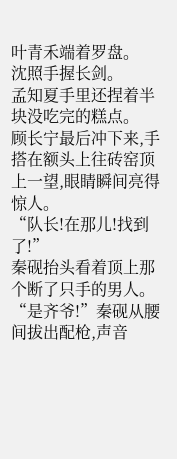叶青禾端着罗盘。
沈照手握长剑。
孟知夏手里还捏着半块没吃完的糕点。
顾长宁最后冲下来,手搭在额头上往砖窑顶上一望,眼睛瞬间亮得惊人。
“队长!在那儿!找到了!”
秦砚抬头看着顶上那个断了只手的男人。
“是齐爷!”秦砚从腰间拔出配枪,声音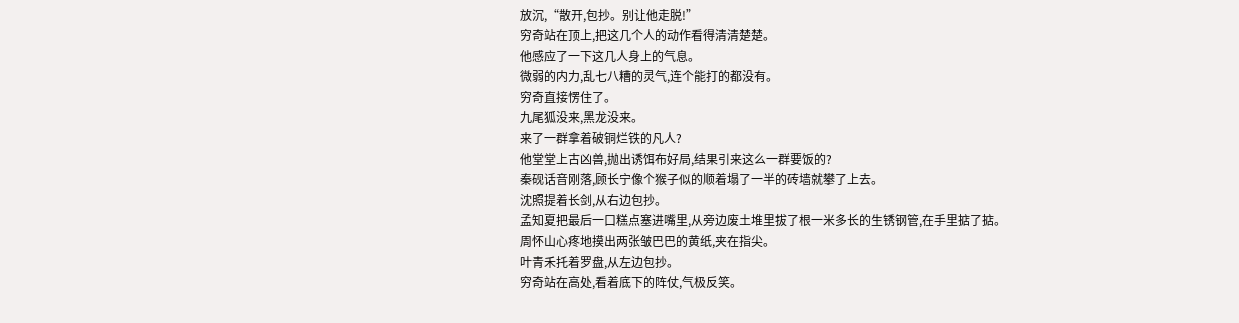放沉,“散开,包抄。别让他走脱!”
穷奇站在顶上,把这几个人的动作看得清清楚楚。
他感应了一下这几人身上的气息。
微弱的内力,乱七八糟的灵气,连个能打的都没有。
穷奇直接愣住了。
九尾狐没来,黑龙没来。
来了一群拿着破铜烂铁的凡人?
他堂堂上古凶兽,抛出诱饵布好局,结果引来这么一群要饭的?
秦砚话音刚落,顾长宁像个猴子似的顺着塌了一半的砖墙就攀了上去。
沈照提着长剑,从右边包抄。
孟知夏把最后一口糕点塞进嘴里,从旁边废土堆里拔了根一米多长的生锈钢管,在手里掂了掂。
周怀山心疼地摸出两张皱巴巴的黄纸,夹在指尖。
叶青禾托着罗盘,从左边包抄。
穷奇站在高处,看着底下的阵仗,气极反笑。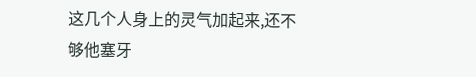这几个人身上的灵气加起来,还不够他塞牙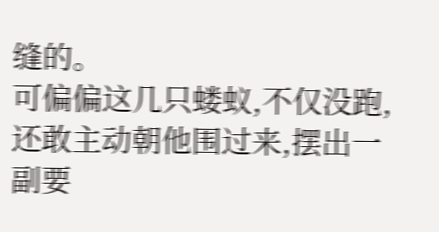缝的。
可偏偏这几只蝼蚁,不仅没跑,还敢主动朝他围过来,摆出一副要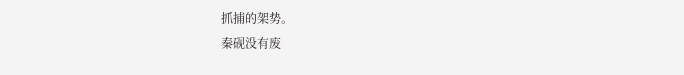抓捕的架势。
秦砚没有废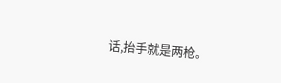话,抬手就是两枪。